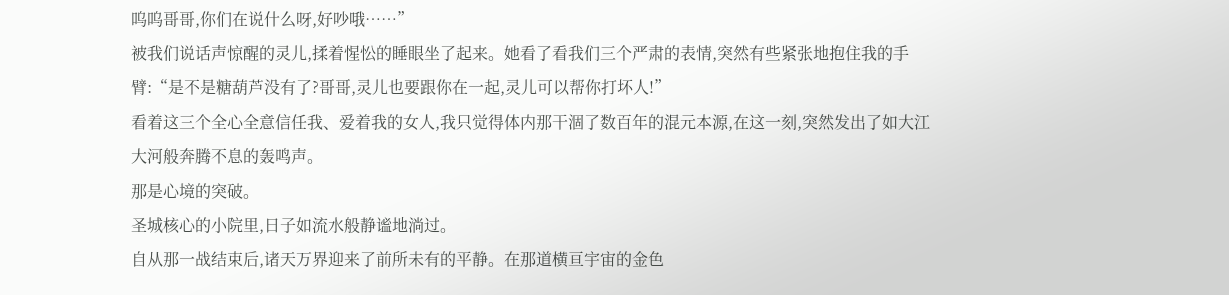呜呜哥哥,你们在说什么呀,好吵哦……”
被我们说话声惊醒的灵儿,揉着惺忪的睡眼坐了起来。她看了看我们三个严肃的表情,突然有些紧张地抱住我的手臂:“是不是糖葫芦没有了?哥哥,灵儿也要跟你在一起,灵儿可以帮你打坏人!”
看着这三个全心全意信任我、爱着我的女人,我只觉得体内那干涸了数百年的混元本源,在这一刻,突然发出了如大江大河般奔腾不息的轰鸣声。
那是心境的突破。
圣城核心的小院里,日子如流水般静谧地淌过。
自从那一战结束后,诸天万界迎来了前所未有的平静。在那道横亘宇宙的金色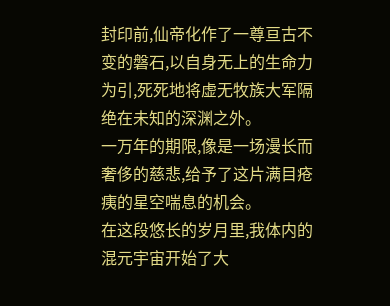封印前,仙帝化作了一尊亘古不变的磐石,以自身无上的生命力为引,死死地将虚无牧族大军隔绝在未知的深渊之外。
一万年的期限,像是一场漫长而奢侈的慈悲,给予了这片满目疮痍的星空喘息的机会。
在这段悠长的岁月里,我体内的混元宇宙开始了大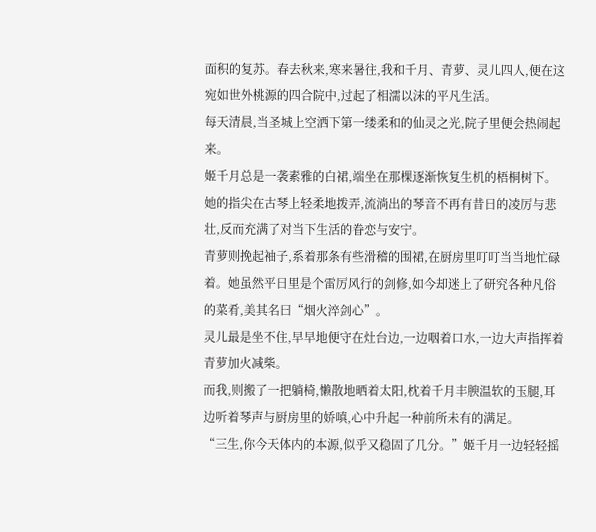面积的复苏。春去秋来,寒来暑往,我和千月、青萝、灵儿四人,便在这宛如世外桃源的四合院中,过起了相濡以沫的平凡生活。
每天清晨,当圣城上空洒下第一缕柔和的仙灵之光,院子里便会热闹起来。
姬千月总是一袭素雅的白裙,端坐在那棵逐渐恢复生机的梧桐树下。她的指尖在古琴上轻柔地拨弄,流淌出的琴音不再有昔日的凌厉与悲壮,反而充满了对当下生活的眷恋与安宁。
青萝则挽起袖子,系着那条有些滑稽的围裙,在厨房里叮叮当当地忙碌着。她虽然平日里是个雷厉风行的剑修,如今却迷上了研究各种凡俗的菜肴,美其名曰“烟火淬剑心”。
灵儿最是坐不住,早早地便守在灶台边,一边咽着口水,一边大声指挥着青萝加火减柴。
而我,则搬了一把躺椅,懒散地晒着太阳,枕着千月丰腴温软的玉腿,耳边听着琴声与厨房里的娇嗔,心中升起一种前所未有的满足。
“三生,你今天体内的本源,似乎又稳固了几分。”姬千月一边轻轻摇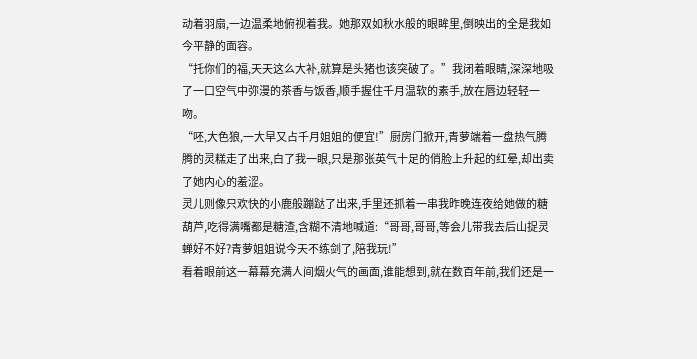动着羽扇,一边温柔地俯视着我。她那双如秋水般的眼眸里,倒映出的全是我如今平静的面容。
“托你们的福,天天这么大补,就算是头猪也该突破了。”我闭着眼睛,深深地吸了一口空气中弥漫的茶香与饭香,顺手握住千月温软的素手,放在唇边轻轻一吻。
“呸,大色狼,一大早又占千月姐姐的便宜!”厨房门掀开,青萝端着一盘热气腾腾的灵糕走了出来,白了我一眼,只是那张英气十足的俏脸上升起的红晕,却出卖了她内心的羞涩。
灵儿则像只欢快的小鹿般蹦跶了出来,手里还抓着一串我昨晚连夜给她做的糖葫芦,吃得满嘴都是糖渣,含糊不清地喊道:“哥哥,哥哥,等会儿带我去后山捉灵蝉好不好?青萝姐姐说今天不练剑了,陪我玩!”
看着眼前这一幕幕充满人间烟火气的画面,谁能想到,就在数百年前,我们还是一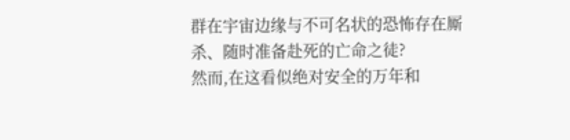群在宇宙边缘与不可名状的恐怖存在厮杀、随时准备赴死的亡命之徒?
然而,在这看似绝对安全的万年和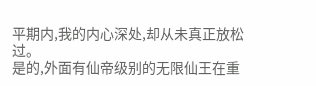平期内,我的内心深处,却从未真正放松过。
是的,外面有仙帝级别的无限仙王在重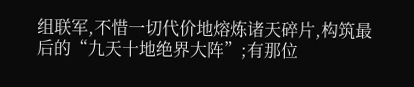组联军,不惜一切代价地熔炼诸天碎片,构筑最后的“九天十地绝界大阵”;有那位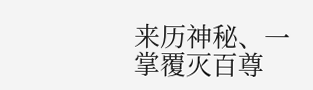来历神秘、一掌覆灭百尊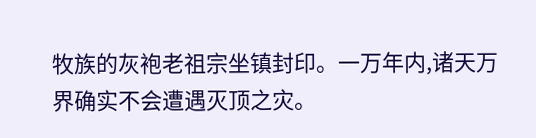牧族的灰袍老祖宗坐镇封印。一万年内,诸天万界确实不会遭遇灭顶之灾。